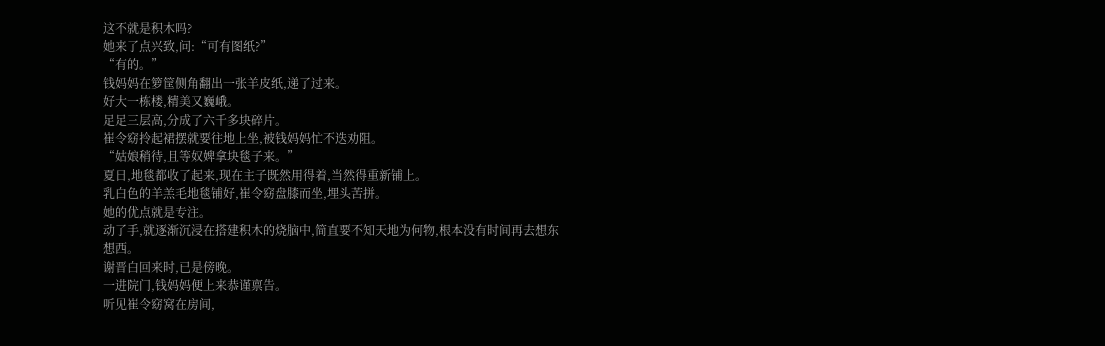这不就是积木吗?
她来了点兴致,问:“可有图纸?”
“有的。”
钱妈妈在箩筐侧角翻出一张羊皮纸,递了过来。
好大一栋楼,精美又巍峨。
足足三层高,分成了六千多块碎片。
崔令窈拎起裙摆就要往地上坐,被钱妈妈忙不迭劝阻。
“姑娘稍待,且等奴婢拿块毯子来。”
夏日,地毯都收了起来,现在主子既然用得着,当然得重新铺上。
乳白色的羊羔毛地毯铺好,崔令窈盘膝而坐,埋头苦拼。
她的优点就是专注。
动了手,就逐渐沉浸在搭建积木的烧脑中,简直要不知天地为何物,根本没有时间再去想东想西。
谢晋白回来时,已是傍晚。
一进院门,钱妈妈便上来恭谨禀告。
听见崔令窈窝在房间,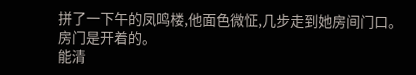拼了一下午的凤鸣楼,他面色微怔,几步走到她房间门口。
房门是开着的。
能清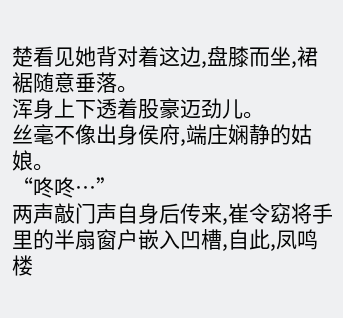楚看见她背对着这边,盘膝而坐,裙裾随意垂落。
浑身上下透着股豪迈劲儿。
丝毫不像出身侯府,端庄娴静的姑娘。
“咚咚…”
两声敲门声自身后传来,崔令窈将手里的半扇窗户嵌入凹槽,自此,凤鸣楼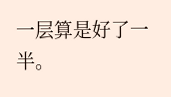一层算是好了一半。